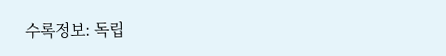수록정보: 독립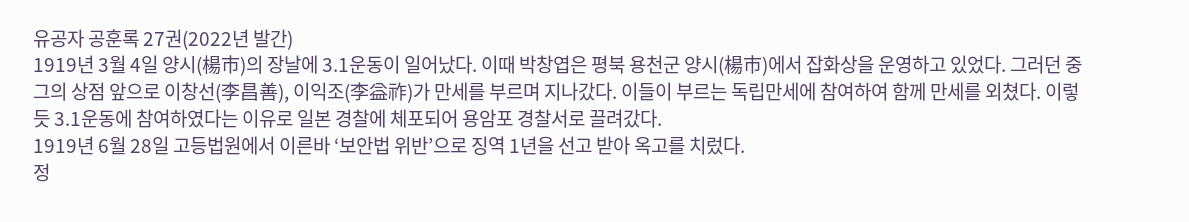유공자 공훈록 27권(2022년 발간)
1919년 3월 4일 양시(楊市)의 장날에 3.1운동이 일어났다. 이때 박창엽은 평북 용천군 양시(楊市)에서 잡화상을 운영하고 있었다. 그러던 중 그의 상점 앞으로 이창선(李昌善), 이익조(李益祚)가 만세를 부르며 지나갔다. 이들이 부르는 독립만세에 참여하여 함께 만세를 외쳤다. 이렇듯 3.1운동에 참여하였다는 이유로 일본 경찰에 체포되어 용암포 경찰서로 끌려갔다.
1919년 6월 28일 고등법원에서 이른바 ‘보안법 위반’으로 징역 1년을 선고 받아 옥고를 치렀다.
정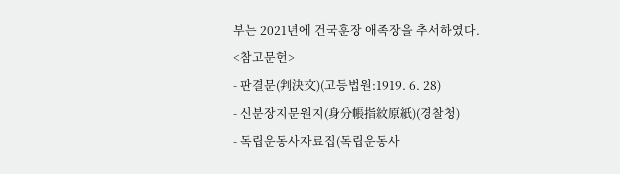부는 2021년에 건국훈장 애족장을 추서하였다.
<참고문헌>
- 판결문(判決文)(고등법원:1919. 6. 28)
- 신분장지문원지(身分帳指紋原紙)(경찰청)
- 독립운동사자료집(독립운동사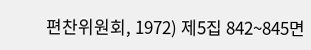편찬위원회, 1972) 제5집 842~845면